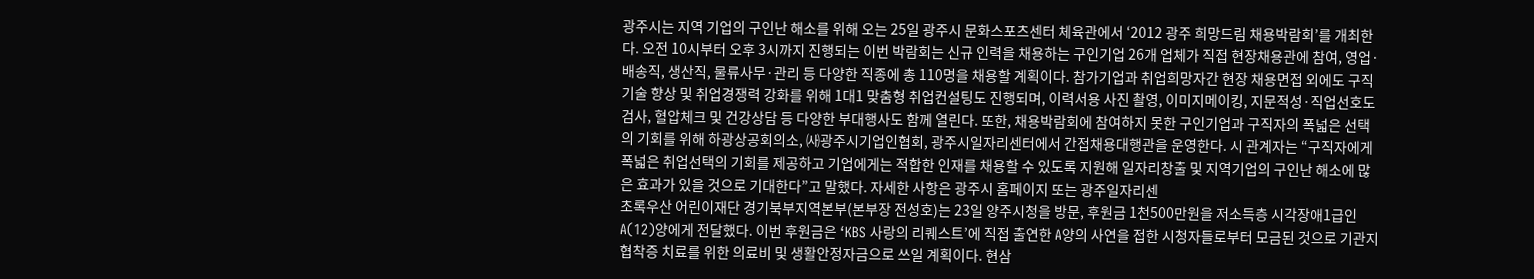광주시는 지역 기업의 구인난 해소를 위해 오는 25일 광주시 문화스포츠센터 체육관에서 ‘2012 광주 희망드림 채용박람회’를 개최한다. 오전 10시부터 오후 3시까지 진행되는 이번 박람회는 신규 인력을 채용하는 구인기업 26개 업체가 직접 현장채용관에 참여, 영업·배송직, 생산직, 물류사무·관리 등 다양한 직종에 총 110명을 채용할 계획이다. 참가기업과 취업희망자간 현장 채용면접 외에도 구직기술 향상 및 취업경쟁력 강화를 위해 1대1 맞춤형 취업컨설팅도 진행되며, 이력서용 사진 촬영, 이미지메이킹, 지문적성·직업선호도검사, 혈압체크 및 건강상담 등 다양한 부대행사도 함께 열린다. 또한, 채용박람회에 참여하지 못한 구인기업과 구직자의 폭넓은 선택의 기회를 위해 하광상공회의소, ㈔광주시기업인협회, 광주시일자리센터에서 간접채용대행관을 운영한다. 시 관계자는 “구직자에게 폭넓은 취업선택의 기회를 제공하고 기업에게는 적합한 인재를 채용할 수 있도록 지원해 일자리창출 및 지역기업의 구인난 해소에 많은 효과가 있을 것으로 기대한다”고 말했다. 자세한 사항은 광주시 홈페이지 또는 광주일자리센
초록우산 어린이재단 경기북부지역본부(본부장 전성호)는 23일 양주시청을 방문, 후원금 1천500만원을 저소득층 시각장애1급인 A(12)양에게 전달했다. 이번 후원금은 ‘KBS 사랑의 리퀘스트’에 직접 출연한 A양의 사연을 접한 시청자들로부터 모금된 것으로 기관지협착증 치료를 위한 의료비 및 생활안정자금으로 쓰일 계획이다. 현삼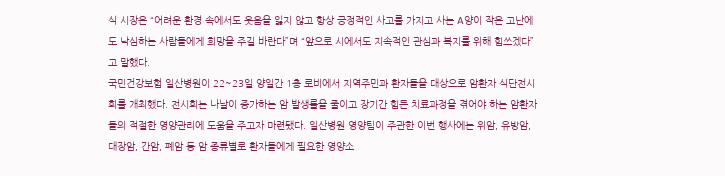식 시장은 “어려운 환경 속에서도 웃음을 잃지 않고 항상 긍정적인 사고를 가지고 사는 A양이 작은 고난에도 낙심하는 사람들에게 희망을 주길 바란다”며 “앞으로 시에서도 지속적인 관심과 복지를 위해 힘쓰겠다”고 말했다.
국민건강보험 일산병원이 22~23일 양일간 1층 로비에서 지역주민과 환자들을 대상으로 암환자 식단전시회를 개최했다. 전시회는 나날이 증가하는 암 발생률을 줄이고 장기간 힘든 치료과정을 겪어야 하는 암환자들의 적절한 영양관리에 도움을 주고자 마련됐다. 일산병원 영양팀이 주관한 이번 행사에는 위암, 유방암, 대장암, 간암, 폐암 등 암 종류별로 환자들에게 필요한 영양소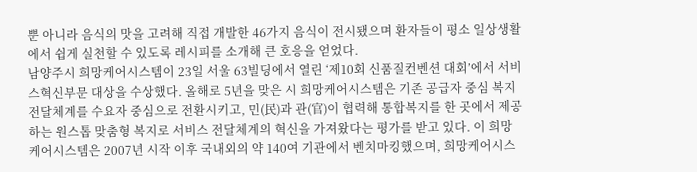뿐 아니라 음식의 맛을 고려해 직접 개발한 46가지 음식이 전시됐으며 환자들이 평소 일상생활에서 쉽게 실천할 수 있도록 레시피를 소개해 큰 호응을 얻었다.
남양주시 희망케어시스템이 23일 서울 63빌딩에서 열린 ‘제10회 신품질컨벤션 대회’에서 서비스혁신부문 대상을 수상했다. 올해로 5년을 맞은 시 희망케어시스템은 기존 공급자 중심 복지 전달체계를 수요자 중심으로 전환시키고, 민(民)과 관(官)이 협력해 통합복지를 한 곳에서 제공하는 원스톱 맞춤형 복지로 서비스 전달체계의 혁신을 가져왔다는 평가를 받고 있다. 이 희망케어시스템은 2007년 시작 이후 국내외의 약 140여 기관에서 벤치마킹했으며, 희망케어시스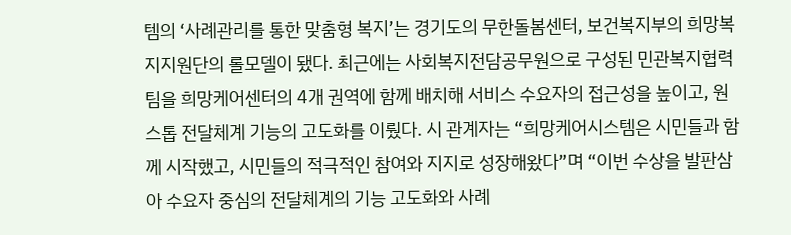템의 ‘사례관리를 통한 맞춤형 복지’는 경기도의 무한돌봄센터, 보건복지부의 희망복지지원단의 롤모델이 됐다. 최근에는 사회복지전담공무원으로 구성된 민관복지협력팀을 희망케어센터의 4개 권역에 함께 배치해 서비스 수요자의 접근성을 높이고, 원스톱 전달체계 기능의 고도화를 이뤘다. 시 관계자는 “희망케어시스템은 시민들과 함께 시작했고, 시민들의 적극적인 참여와 지지로 성장해왔다”며 “이번 수상을 발판삼아 수요자 중심의 전달체계의 기능 고도화와 사례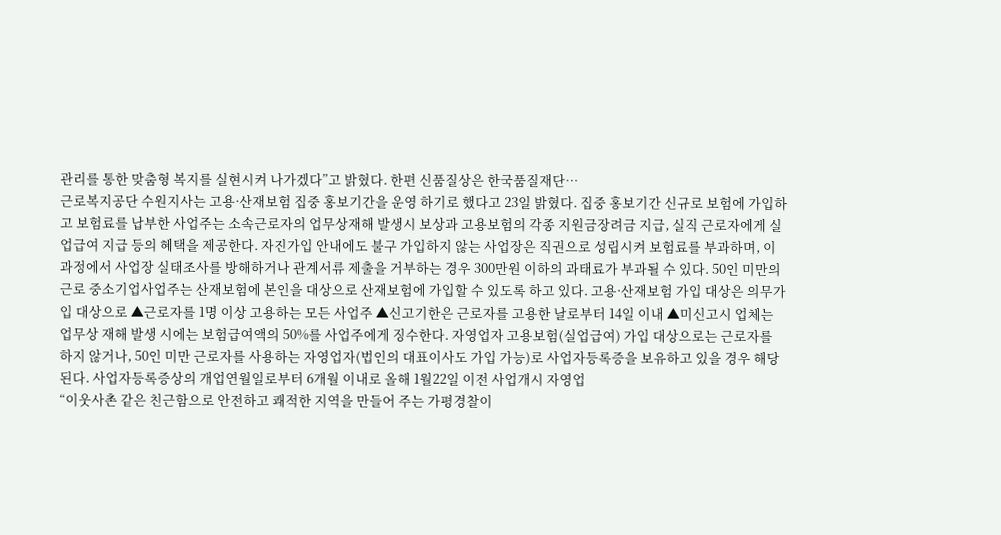관리를 통한 맞춤형 복지를 실현시켜 나가겠다”고 밝혔다. 한편 신품질상은 한국품질재단…
근로복지공단 수원지사는 고용·산재보험 집중 홍보기간을 운영 하기로 했다고 23일 밝혔다. 집중 홍보기간 신규로 보험에 가입하고 보험료를 납부한 사업주는 소속근로자의 업무상재해 발생시 보상과 고용보험의 각종 지원금장려금 지급, 실직 근로자에게 실업급여 지급 등의 혜택을 제공한다. 자진가입 안내에도 불구 가입하지 않는 사업장은 직권으로 성립시켜 보험료를 부과하며, 이 과정에서 사업장 실태조사를 방해하거나 관계서류 제출을 거부하는 경우 300만원 이하의 과태료가 부과될 수 있다. 50인 미만의 근로 중소기업사업주는 산재보험에 본인을 대상으로 산재보험에 가입할 수 있도록 하고 있다. 고용·산재보험 가입 대상은 의무가입 대상으로 ▲근로자를 1명 이상 고용하는 모든 사업주 ▲신고기한은 근로자를 고용한 날로부터 14일 이내 ▲미신고시 업체는 업무상 재해 발생 시에는 보험급여액의 50%를 사업주에게 징수한다. 자영업자 고용보험(실업급여) 가입 대상으로는 근로자를 하지 않거나, 50인 미만 근로자를 사용하는 자영업자(법인의 대표이사도 가입 가능)로 사업자등록증을 보유하고 있을 경우 해당된다. 사업자등록증상의 개업연월일로부터 6개월 이내로 올해 1월22일 이전 사업개시 자영업
“이웃사촌 같은 친근함으로 안전하고 쾌적한 지역을 만들어 주는 가평경찰이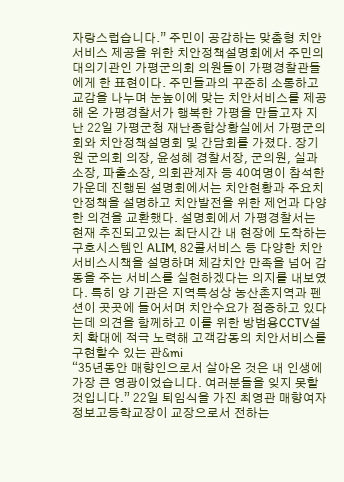자랑스럽습니다.” 주민이 공감하는 맞춤형 치안서비스 제공을 위한 치안정책설명회에서 주민의 대의기관인 가평군의회 의원들이 가평경찰관들에게 한 표현이다. 주민들과의 꾸준히 소통하고 교감을 나누며 눈높이에 맞는 치안서비스를 제공해 온 가평경찰서가 행복한 가평을 만들고자 지난 22일 가평군청 재난종합상황실에서 가평군의회와 치안정책설명회 및 간담회를 가졌다. 장기원 군의회 의장, 윤성혜 경찰서장, 군의원, 실과소장, 파출소장, 의회관계자 등 40여명이 참석한 가운데 진행된 설명회에서는 치안현황과 주요치안정책을 설명하고 치안발전을 위한 제언과 다양한 의견을 교환했다. 설명회에서 가평경찰서는 현재 추진되고있는 최단시간 내 현장에 도착하는 구호시스템인 ALIM, 82콜서비스 등 다양한 치안서비스시책을 설명하며 체감치안 만족을 넘어 감동을 주는 서비스를 실현하겠다는 의지를 내보였다. 특히 양 기관은 지역특성상 농산촌지역과 펜션이 곳곳에 들어서며 치안수요가 점증하고 있다는데 의견을 함께하고 이를 위한 방범용CCTV설치 확대에 적극 노력해 고객감동의 치안서비스를 구현할수 있는 관&mi
“35년동안 매향인으로서 살아온 것은 내 인생에 가장 큰 영광이었습니다. 여러분들을 잊지 못할 것입니다.” 22일 퇴임식을 가진 최영관 매향여자정보고등학교장이 교장으로서 전하는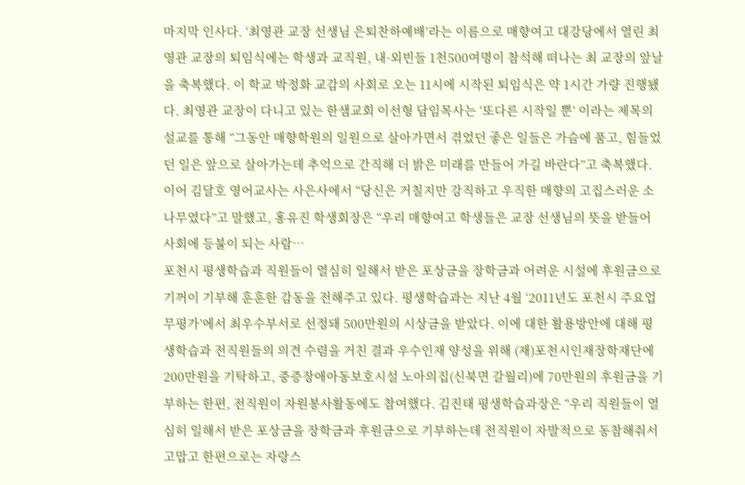마지막 인사다. ‘최영관 교장 선생님 은퇴찬하예배’라는 이름으로 매향여고 대강당에서 열린 최영관 교장의 퇴임식에는 학생과 교직원, 내·외빈들 1천500여명이 참석해 떠나는 최 교장의 앞날을 축복했다. 이 학교 박정화 교감의 사회로 오는 11시에 시작된 퇴임식은 약 1시간 가량 진행됐다. 최영관 교장이 다니고 있는 한샘교회 이선형 담임목사는 ‘또다른 시작일 뿐’ 이라는 제목의 설교를 통해 “그동안 매향학원의 일원으로 살아가면서 겪었던 좋은 일들은 가슴에 품고, 힘들었던 일은 앞으로 살아가는데 추억으로 간직해 더 밝은 미래를 만들어 가길 바란다”고 축복했다. 이어 김달호 영어교사는 사은사에서 “당신은 거칠지만 강직하고 우직한 매향의 고집스러운 소나무였다”고 말했고, 홍유진 학생회장은 “우리 매향여고 학생들은 교장 선생님의 뜻을 받들어 사회에 등불이 되는 사람…
포천시 평생학습과 직원들이 열심히 일해서 받은 포상금을 장학금과 어려운 시설에 후원금으로 기꺼이 기부해 훈훈한 감동을 전해주고 있다. 평생학습과는 지난 4월 ‘2011년도 포천시 주요업무평가’에서 최우수부서로 선정돼 500만원의 시상금을 받았다. 이에 대한 활용방안에 대해 평생학습과 전직원들의 의견 수렴을 거친 결과 우수인재 양성을 위해 (재)포천시인재장학재단에 200만원을 기탁하고, 중증장애아동보호시설 노아의집(신북면 갈월리)에 70만원의 후원금을 기부하는 한편, 전직원이 자원봉사활동에도 참여했다. 김진태 평생학습과장은 “우리 직원들이 열심히 일해서 받은 포상금을 장학금과 후원금으로 기부하는데 전직원이 자발적으로 동참해줘서 고맙고 한편으로는 자랑스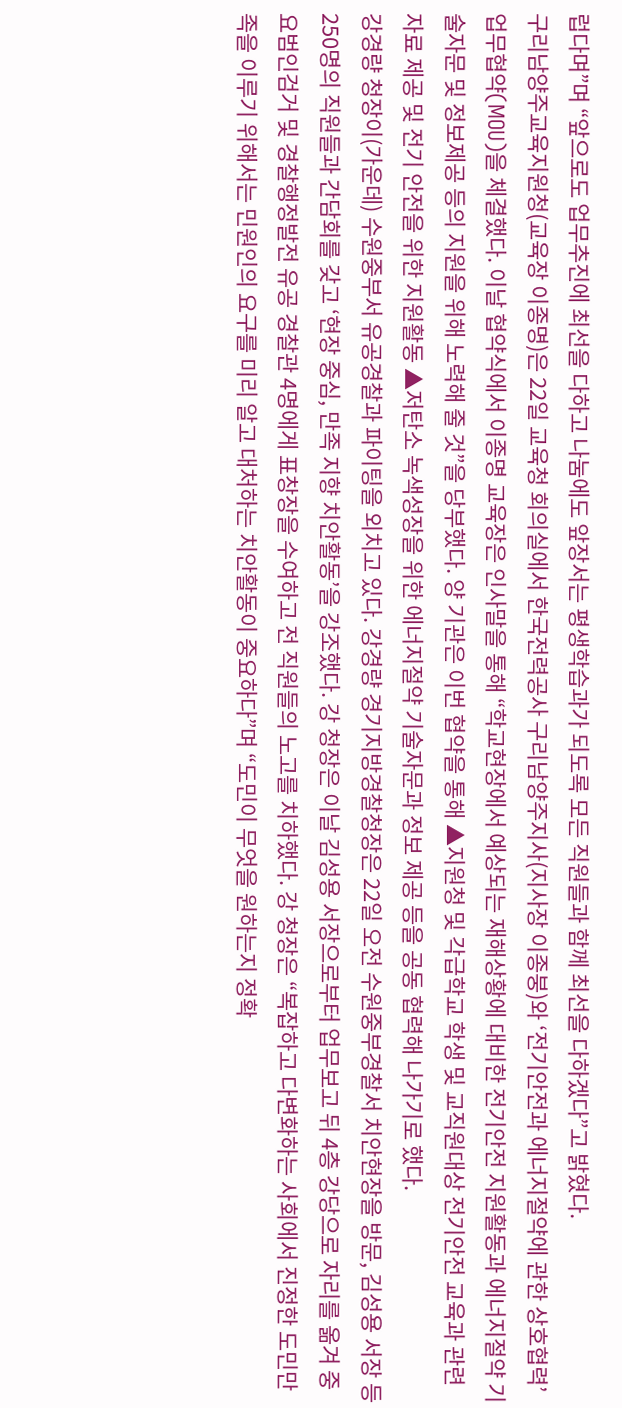럽다며”며 “앞으로도 업무추진에 최선을 다하고 나눔에도 앞장서는 평생학습과가 되도록 모든 직원들과 함께 최선을 다하겠다”고 밝혔다.
구리남양주교육지원청(교육장 이종명)은 22일 교육청 회의실에서 한국전력공사 구리남양주지사(지사장 이종붕)와 ‘전기안전과 에너지절약에 관한 상호협력’ 업무협약(MOU)을 체결했다. 이날 협약식에서 이종명 교육장은 인사말을 통해 “학교현장에서 예상되는 재해상황에 대비한 전기안전 지원활동과 에너지절약 기술자문 및 정보제공 등의 지원을 위해 노력해 줄 것”을 당부했다. 양 기관은 이번 협약을 통해 ▲지원청 및 각급학교 학생 및 교직원대상 전기안전 교육과 관련자료 제공 및 전기 안전을 위한 지원활동 ▲저탄소 녹색성장을 위한 에너지절약 기술자문과 정보 제공 등을 공동 협력해 나가기로 했다.
강경량 청장이(가운데) 수원중부서 유공경찰과 파이팅을 외치고 있다. 강경량 경기지방경찰청장은 22일 오전 수원중부경찰서 치안현장을 방문, 김성용 서장 등 250명의 직원들과 간담회를 갖고 ‘현장 중심, 만족 지향 치안활동’을 강조했다. 강 청장은 이날 김성용 서장으로부터 업무보고 뒤 4층 강당으로 자리를 옮겨 중요범인검거 및 경찰행정발전 유공 경찰관 4명에게 표창장을 수여하고 전 직원들의 노고를 치하했다. 강 청장은 “복잡하고 다변화하는 사회에서 진정한 도민만족을 이루기 위해서는 민원인의 요구를 미리 알고 대처하는 치안활동이 중요하다”며 “도민이 무엇을 원하는지 정확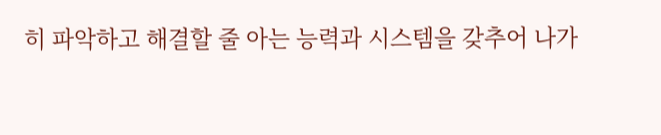히 파악하고 해결할 줄 아는 능력과 시스템을 갖추어 나가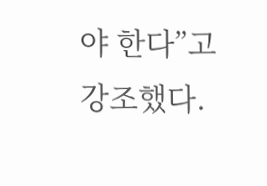야 한다”고 강조했다.